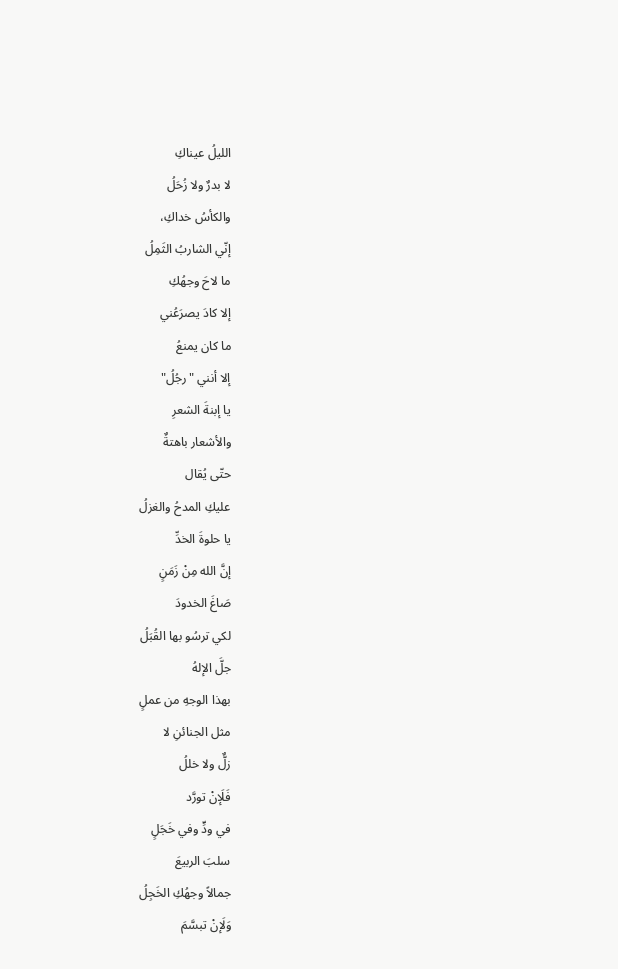الليلُ عيناكِ
لا بدرٌ ولا زُحَلُ
والكأسُ خداكِ،
إنّي الشاربُ الثَمِلُ
ما لاحَ وجهُكِ
إلا كادَ يصرَعُني
ما كان يمنعُ
إلا أنني "رجُلُ"
يا إبنةَ الشعرِ
والأشعار باهتةٌ
حتّى يُقال
عليكِ المدحُ والغزلُ
يا حلوةَ الخدِّ
إنَّ الله مِنْ زَمَنٍ
صَاغَ الخدودَ
لكي ترسُو بها القُبَلُ
جلَّ الإلهُ
بهذا الوجهِ من عملٍ
مثل الجنائنِ لا
زلٌّ ولا خللُ
فَلَإنْ تورَّد
في ودٍّ وفي خَجَلٍ
سلبَ الربيعَ
جمالاً وجهُكِ الخَجِلُ
وَلَإنْ تبسَّمَ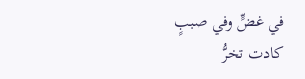في غضٍّ وفي صببٍ
كادت تخرُّ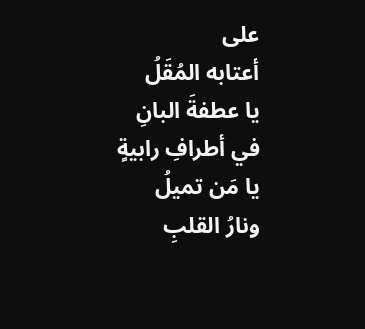على
أعتابه المُقَلُ
يا عطفةَ البانِ
في أطرافِ رابيةٍ
يا مَن تميلُ
ونارُ القلبِ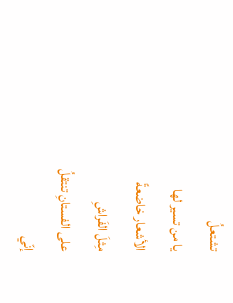تشتعلُ
يا من تسير لها
الأشعار خاضعةً
مِثلَ الفَراشِ
على الفستانِ تنتقلُ
إنّي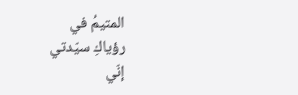المتيمُ في
رؤياكِ سيّدتي
إنّي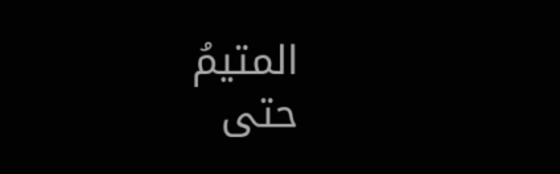المتيمُ
حتى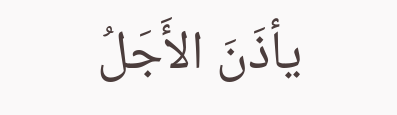يأذَنَ الأَجَلُ